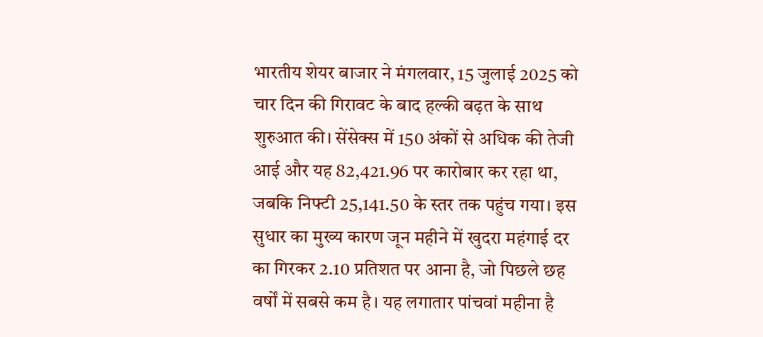भारतीय शेयर बाजार ने मंगलवार, 15 जुलाई 2025 को चार दिन की गिरावट के बाद हल्की बढ़त के साथ शुरुआत की। सेंसेक्स में 150 अंकों से अधिक की तेजी आई और यह 82,421.96 पर कारोबार कर रहा था, जबकि निफ्टी 25,141.50 के स्तर तक पहुंच गया। इस सुधार का मुख्य कारण जून महीने में खुदरा महंगाई दर का गिरकर 2.10 प्रतिशत पर आना है, जो पिछले छह वर्षों में सबसे कम है। यह लगातार पांचवां महीना है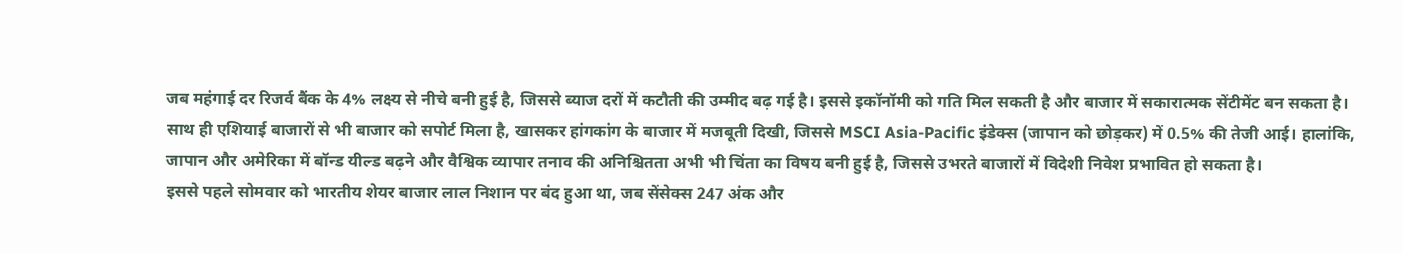जब महंगाई दर रिजर्व बैंक के 4% लक्ष्य से नीचे बनी हुई है, जिससे ब्याज दरों में कटौती की उम्मीद बढ़ गई है। इससे इकॉनॉमी को गति मिल सकती है और बाजार में सकारात्मक सेंटीमेंट बन सकता है।
साथ ही एशियाई बाजारों से भी बाजार को सपोर्ट मिला है, खासकर हांगकांग के बाजार में मजबूती दिखी, जिससे MSCI Asia-Pacific इंडेक्स (जापान को छोड़कर) में 0.5% की तेजी आई। हालांकि, जापान और अमेरिका में बॉन्ड यील्ड बढ़ने और वैश्विक व्यापार तनाव की अनिश्चितता अभी भी चिंता का विषय बनी हुई है, जिससे उभरते बाजारों में विदेशी निवेश प्रभावित हो सकता है।
इससे पहले सोमवार को भारतीय शेयर बाजार लाल निशान पर बंद हुआ था, जब सेंसेक्स 247 अंक और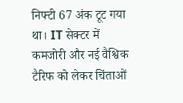निफ्टी 67 अंक टूट गया था। IT सेक्टर में कमजोरी और नई वैश्विक टैरिफ को लेकर चिंताओं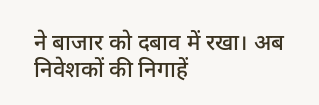ने बाजार को दबाव में रखा। अब निवेशकों की निगाहें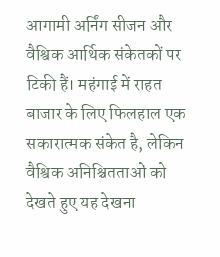आगामी अर्निंग सीजन और वैश्विक आर्थिक संकेतकों पर टिकी हैं। महंगाई में राहत बाजार के लिए फिलहाल एक सकारात्मक संकेत है, लेकिन वैश्विक अनिश्चितताओं को देखते हुए यह देखना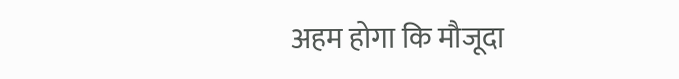अहम होगा कि मौजूदा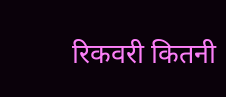रिकवरी कितनी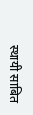स्थायी साबित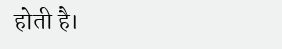होती है।